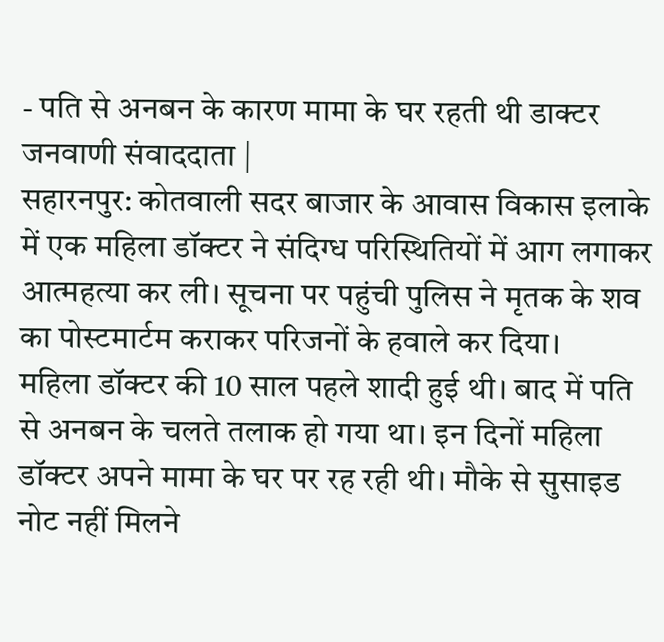- पति से अनबन के कारण मामा के घर रहती थी डाक्टर
जनवाणी संवाददाता |
सहारनपुर: कोतवाली सदर बाजार के आवास विकास इलाके में एक महिला डॉक्टर ने संदिग्ध परिस्थितियों में आग लगाकर आत्महत्या कर ली। सूचना पर पहुंची पुलिस ने मृतक के शव का पोस्टमार्टम कराकर परिजनों के हवाले कर दिया।
महिला डॉक्टर की 10 साल पहले शादी हुई थी। बाद में पति से अनबन के चलते तलाक हो गया था। इन दिनों महिला डॉक्टर अपने मामा के घर पर रह रही थी। मौके से सुसाइड नोट नहीं मिलने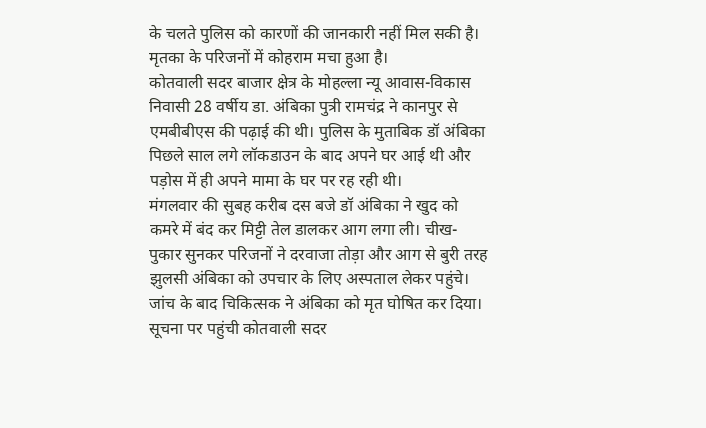के चलते पुलिस को कारणों की जानकारी नहीं मिल सकी है। मृतका के परिजनों में कोहराम मचा हुआ है।
कोतवाली सदर बाजार क्षेत्र के मोहल्ला न्यू आवास-विकास निवासी 28 वर्षीय डा. अंबिका पुत्री रामचंद्र ने कानपुर से एमबीबीएस की पढ़ाई की थी। पुलिस के मुताबिक डॉ अंबिका पिछले साल लगे लॉकडाउन के बाद अपने घर आई थी और पड़ोस में ही अपने मामा के घर पर रह रही थी।
मंगलवार की सुबह करीब दस बजे डॉ अंबिका ने खुद को कमरे में बंद कर मिट्टी तेल डालकर आग लगा ली। चीख-पुकार सुनकर परिजनों ने दरवाजा तोड़ा और आग से बुरी तरह झुलसी अंबिका को उपचार के लिए अस्पताल लेकर पहुंचे। जांच के बाद चिकित्सक ने अंबिका को मृत घोषित कर दिया। सूचना पर पहुंची कोतवाली सदर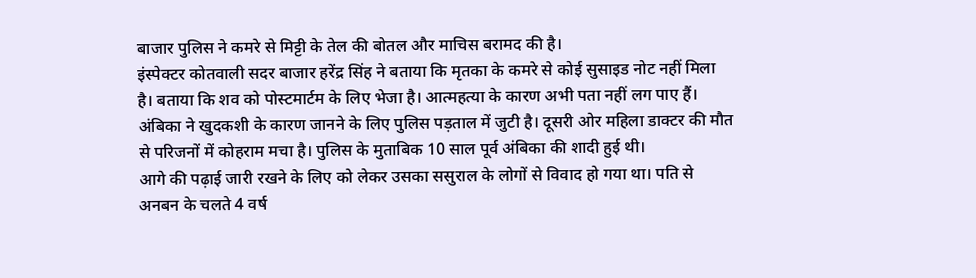बाजार पुलिस ने कमरे से मिट्टी के तेल की बोतल और माचिस बरामद की है।
इंस्पेक्टर कोतवाली सदर बाजार हरेंद्र सिंह ने बताया कि मृतका के कमरे से कोई सुसाइड नोट नहीं मिला है। बताया कि शव को पोस्टमार्टम के लिए भेजा है। आत्महत्या के कारण अभी पता नहीं लग पाए हैं। अंबिका ने खुदकशी के कारण जानने के लिए पुलिस पड़ताल में जुटी है। दूसरी ओर महिला डाक्टर की मौत से परिजनों में कोहराम मचा है। पुलिस के मुताबिक 10 साल पूर्व अंबिका की शादी हुई थी।
आगे की पढ़ाई जारी रखने के लिए को लेकर उसका ससुराल के लोगों से विवाद हो गया था। पति से अनबन के चलते 4 वर्ष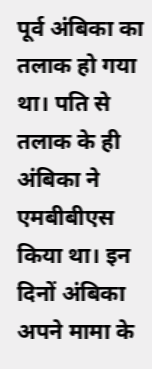पूर्व अंबिका का तलाक हो गया था। पति से तलाक के ही अंबिका ने एमबीबीएस किया था। इन दिनों अंबिका अपने मामा के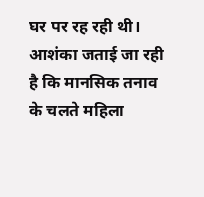घर पर रह रही थी। आशंका जताई जा रही है कि मानसिक तनाव के चलते महिला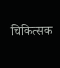चिकित्सक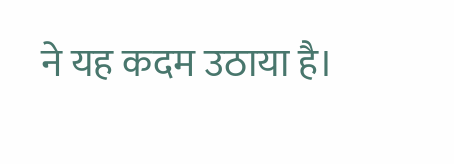ने यह कदम उठाया है।